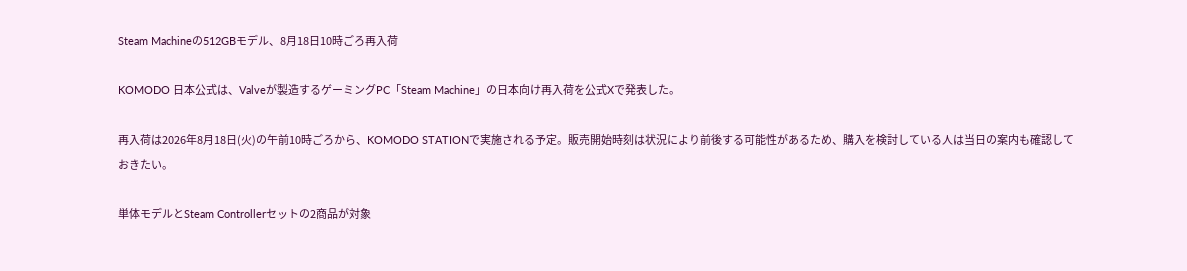Steam Machineの512GBモデル、8月18日10時ごろ再入荷

KOMODO 日本公式は、Valveが製造するゲーミングPC「Steam Machine」の日本向け再入荷を公式Xで発表した。

再入荷は2026年8月18日(火)の午前10時ごろから、KOMODO STATIONで実施される予定。販売開始時刻は状況により前後する可能性があるため、購入を検討している人は当日の案内も確認しておきたい。

単体モデルとSteam Controllerセットの2商品が対象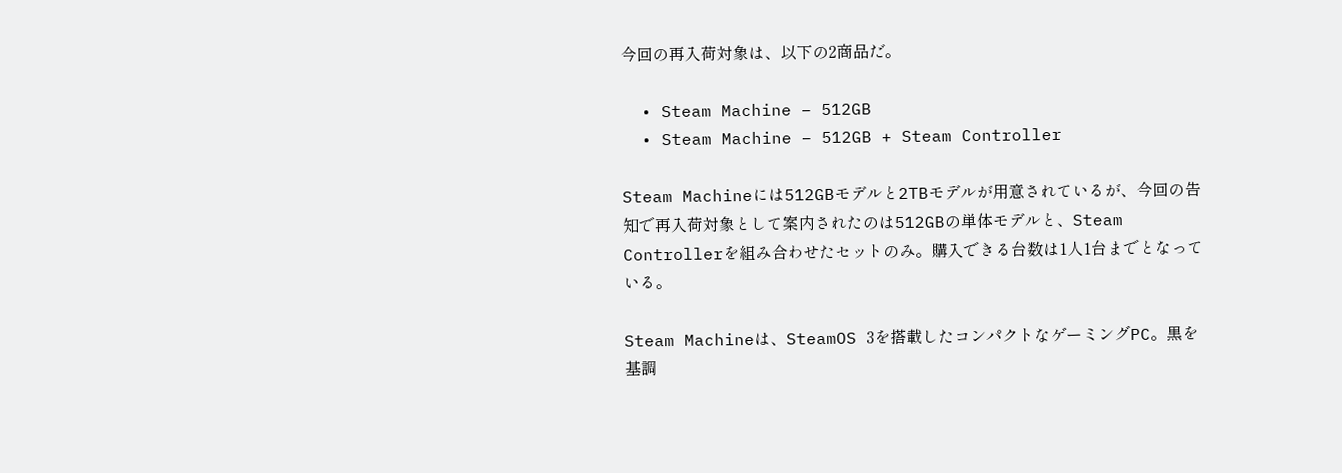今回の再入荷対象は、以下の2商品だ。

  • Steam Machine – 512GB
  • Steam Machine – 512GB + Steam Controller

Steam Machineには512GBモデルと2TBモデルが用意されているが、今回の告知で再入荷対象として案内されたのは512GBの単体モデルと、Steam Controllerを組み合わせたセットのみ。購入できる台数は1人1台までとなっている。

Steam Machineは、SteamOS 3を搭載したコンパクトなゲーミングPC。黒を基調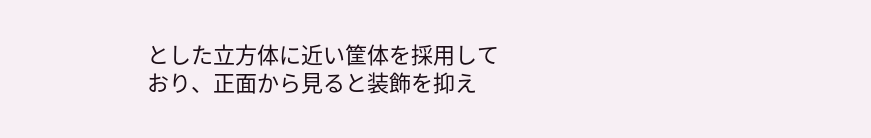とした立方体に近い筐体を採用しており、正面から見ると装飾を抑え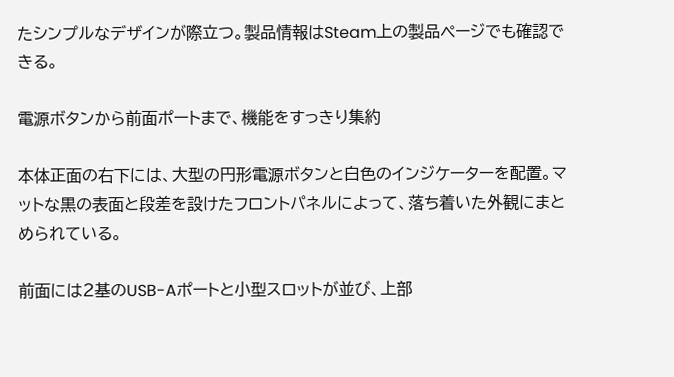たシンプルなデザインが際立つ。製品情報はSteam上の製品ページでも確認できる。

電源ボタンから前面ポートまで、機能をすっきり集約

本体正面の右下には、大型の円形電源ボタンと白色のインジケーターを配置。マットな黒の表面と段差を設けたフロントパネルによって、落ち着いた外観にまとめられている。

前面には2基のUSB-Aポートと小型スロットが並び、上部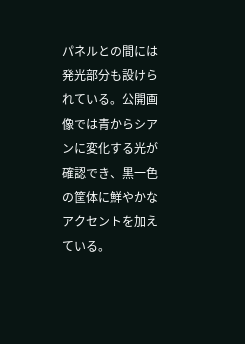パネルとの間には発光部分も設けられている。公開画像では青からシアンに変化する光が確認でき、黒一色の筐体に鮮やかなアクセントを加えている。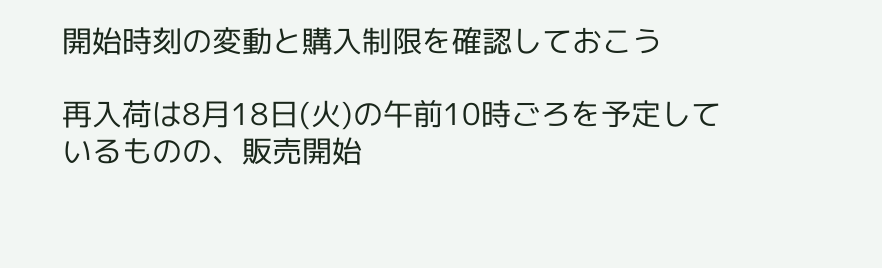開始時刻の変動と購入制限を確認しておこう

再入荷は8月18日(火)の午前10時ごろを予定しているものの、販売開始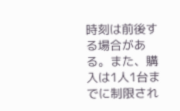時刻は前後する場合がある。また、購入は1人1台までに制限され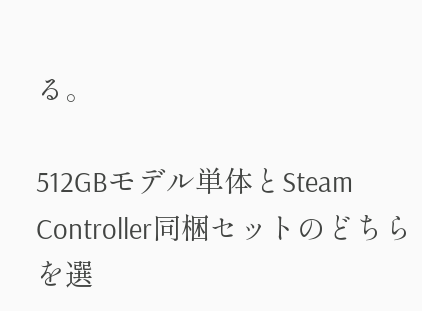る。

512GBモデル単体とSteam Controller同梱セットのどちらを選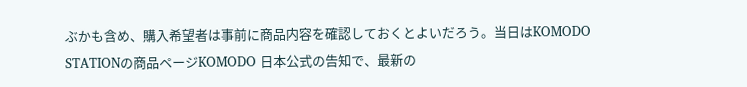ぶかも含め、購入希望者は事前に商品内容を確認しておくとよいだろう。当日はKOMODO STATIONの商品ページKOMODO 日本公式の告知で、最新の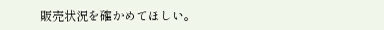販売状況を確かめてほしい。